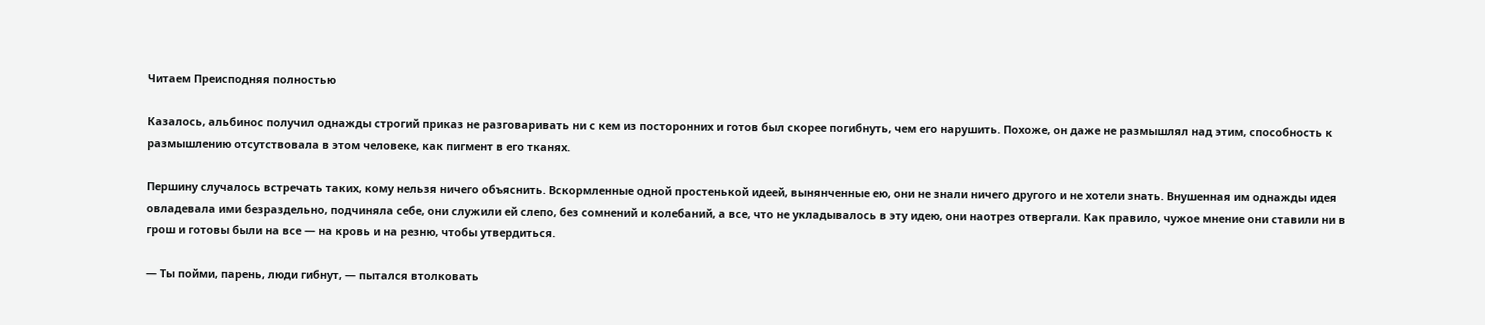Читаем Преисподняя полностью

Казалось, альбинос получил однажды строгий приказ не разговаривать ни с кем из посторонних и готов был скорее погибнуть, чем его нарушить. Похоже, он даже не размышлял над этим, способность к размышлению отсутствовала в этом человеке, как пигмент в его тканях.

Першину случалось встречать таких, кому нельзя ничего объяснить. Вскормленные одной простенькой идеей, вынянченные ею, они не знали ничего другого и не хотели знать. Внушенная им однажды идея овладевала ими безраздельно, подчиняла себе, они служили ей слепо, без сомнений и колебаний, а все, что не укладывалось в эту идею, они наотрез отвергали. Как правило, чужое мнение они ставили ни в грош и готовы были на все — на кровь и на резню, чтобы утвердиться.

— Ты пойми, парень, люди гибнут, — пытался втолковать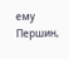ему Першин,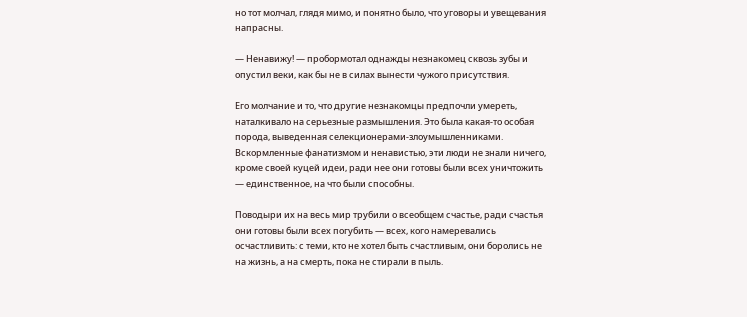но тот молчал, глядя мимо, и понятно было, что уговоры и увещевания напрасны.

— Ненавижу! — пробормотал однажды незнакомец сквозь зубы и опустил веки, как бы не в силах вынести чужого присутствия.

Его молчание и то, что другие незнакомцы предпочли умереть, наталкивало на серьезные размышления. Это была какая-то особая порода, выведенная селекционерами-злоумышленниками. Вскормленные фанатизмом и ненавистью, эти люди не знали ничего, кроме своей куцей идеи, ради нее они готовы были всех уничтожить — единственное, на что были способны.

Поводыри их на весь мир трубили о всеобщем счастье, ради счастья они готовы были всех погубить — всех, кого намеревались осчастливить: с теми, кто не хотел быть счастливым, они боролись не на жизнь, а на смерть, пока не стирали в пыль.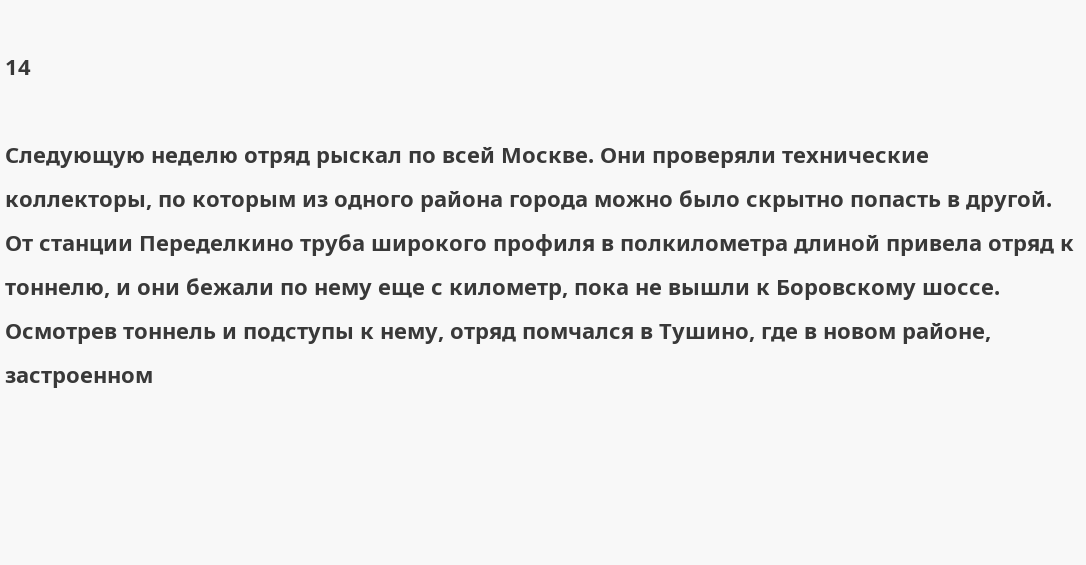14

Следующую неделю отряд рыскал по всей Москве. Они проверяли технические коллекторы, по которым из одного района города можно было скрытно попасть в другой. От станции Переделкино труба широкого профиля в полкилометра длиной привела отряд к тоннелю, и они бежали по нему еще с километр, пока не вышли к Боровскому шоссе. Осмотрев тоннель и подступы к нему, отряд помчался в Тушино, где в новом районе, застроенном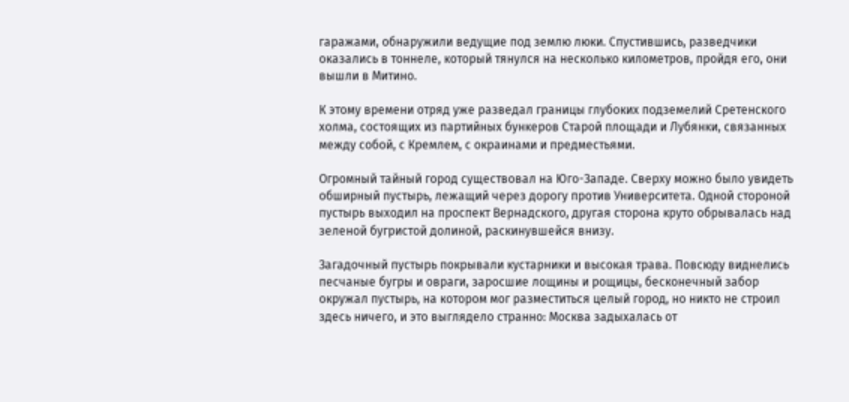гаражами, обнаружили ведущие под землю люки. Спустившись, разведчики оказались в тоннеле, который тянулся на несколько километров, пройдя его, они вышли в Митино.

К этому времени отряд уже разведал границы глубоких подземелий Сретенского холма, состоящих из партийных бункеров Старой площади и Лубянки, связанных между собой, с Кремлем, с окраинами и предместьями.

Огромный тайный город существовал на Юго-Западе. Сверху можно было увидеть обширный пустырь, лежащий через дорогу против Университета. Одной стороной пустырь выходил на проспект Вернадского, другая сторона круто обрывалась над зеленой бугристой долиной, раскинувшейся внизу.

Загадочный пустырь покрывали кустарники и высокая трава. Повсюду виднелись песчаные бугры и овраги, заросшие лощины и рощицы, бесконечный забор окружал пустырь, на котором мог разместиться целый город, но никто не строил здесь ничего, и это выглядело странно: Москва задыхалась от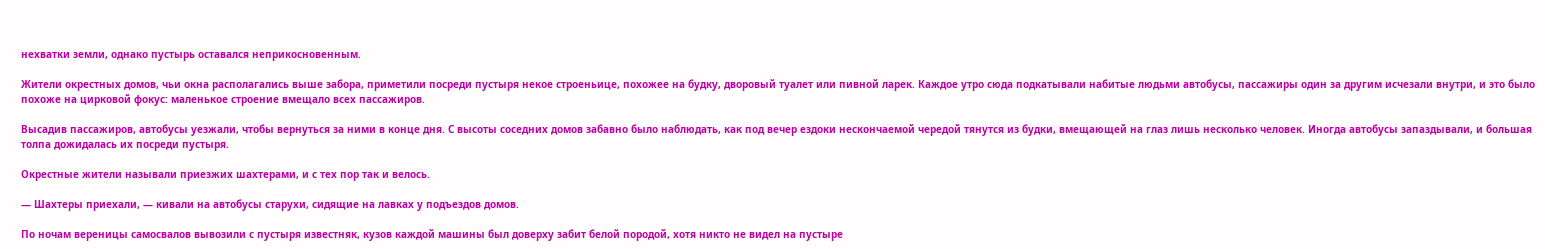нехватки земли, однако пустырь оставался неприкосновенным.

Жители окрестных домов, чьи окна располагались выше забора, приметили посреди пустыря некое строеньице, похожее на будку, дворовый туалет или пивной ларек. Каждое утро сюда подкатывали набитые людьми автобусы, пассажиры один за другим исчезали внутри, и это было похоже на цирковой фокус: маленькое строение вмещало всех пассажиров.

Высадив пассажиров, автобусы уезжали, чтобы вернуться за ними в конце дня. С высоты соседних домов забавно было наблюдать, как под вечер ездоки нескончаемой чередой тянутся из будки, вмещающей на глаз лишь несколько человек. Иногда автобусы запаздывали, и большая толпа дожидалась их посреди пустыря.

Окрестные жители называли приезжих шахтерами, и с тех пор так и велось.

— Шахтеры приехали, — кивали на автобусы старухи, сидящие на лавках у подъездов домов.

По ночам вереницы самосвалов вывозили с пустыря известняк, кузов каждой машины был доверху забит белой породой, хотя никто не видел на пустыре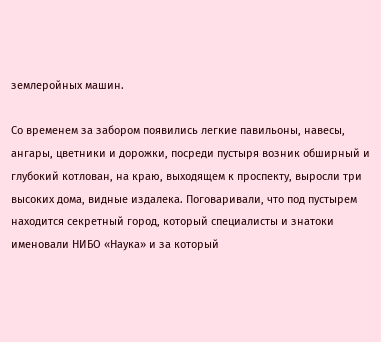землеройных машин.

Со временем за забором появились легкие павильоны, навесы, ангары, цветники и дорожки, посреди пустыря возник обширный и глубокий котлован, на краю, выходящем к проспекту, выросли три высоких дома, видные издалека. Поговаривали, что под пустырем находится секретный город, который специалисты и знатоки именовали НИБО «Наука» и за который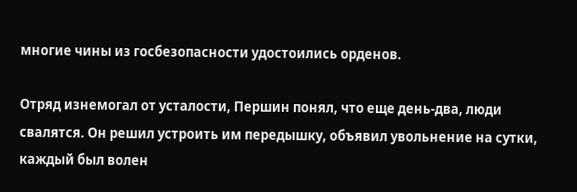многие чины из госбезопасности удостоились орденов.

Отряд изнемогал от усталости, Першин понял, что еще день-два, люди свалятся. Он решил устроить им передышку, объявил увольнение на сутки, каждый был волен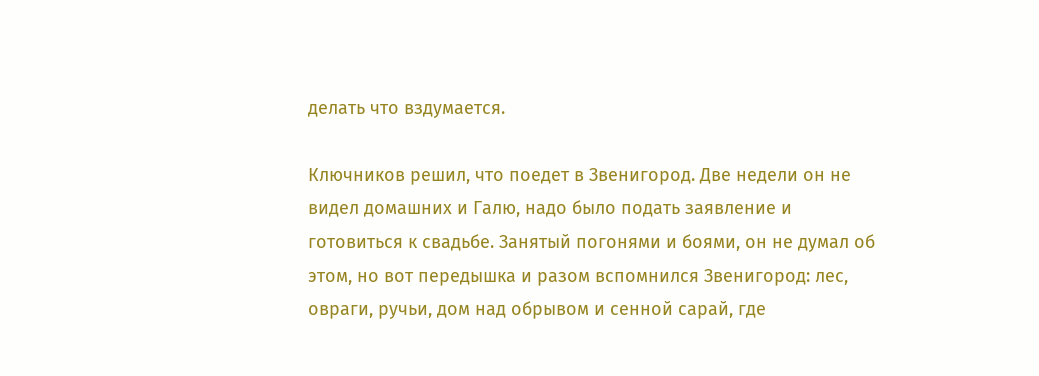делать что вздумается.

Ключников решил, что поедет в Звенигород. Две недели он не видел домашних и Галю, надо было подать заявление и готовиться к свадьбе. Занятый погонями и боями, он не думал об этом, но вот передышка и разом вспомнился Звенигород: лес, овраги, ручьи, дом над обрывом и сенной сарай, где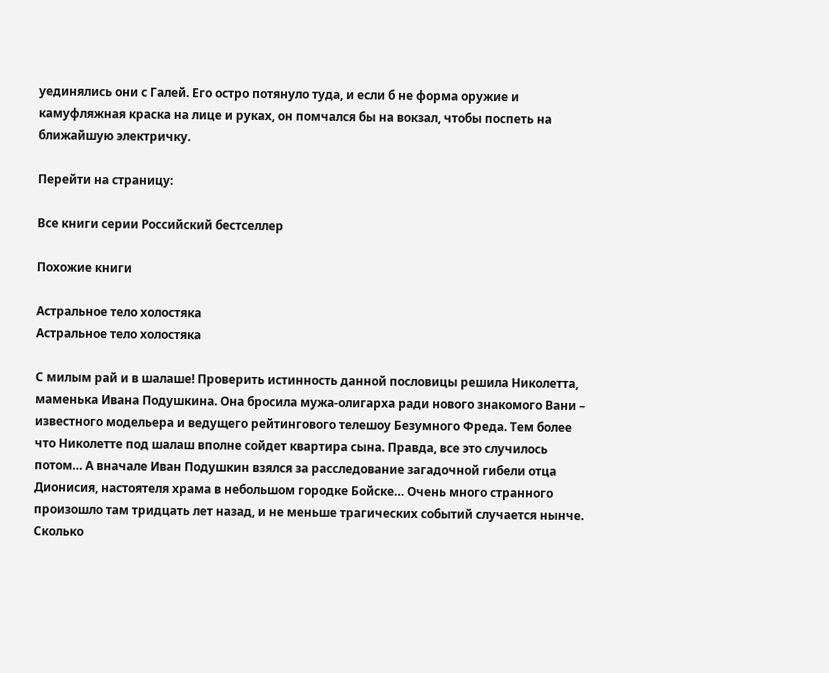уединялись они с Галей. Его остро потянуло туда, и если б не форма оружие и камуфляжная краска на лице и руках, он помчался бы на вокзал, чтобы поспеть на ближайшую электричку.

Перейти на страницу:

Все книги серии Российский бестселлер

Похожие книги

Астральное тело холостяка
Астральное тело холостяка

С милым рай и в шалаше! Проверить истинность данной пословицы решила Николетта, маменька Ивана Подушкина. Она бросила мужа-олигарха ради нового знакомого Вани – известного модельера и ведущего рейтингового телешоу Безумного Фреда. Тем более что Николетте под шалаш вполне сойдет квартира сына. Правда, все это случилось потом… А вначале Иван Подушкин взялся за расследование загадочной гибели отца Дионисия, настоятеля храма в небольшом городке Бойске… Очень много странного произошло там тридцать лет назад, и не меньше трагических событий случается нынче. Сколько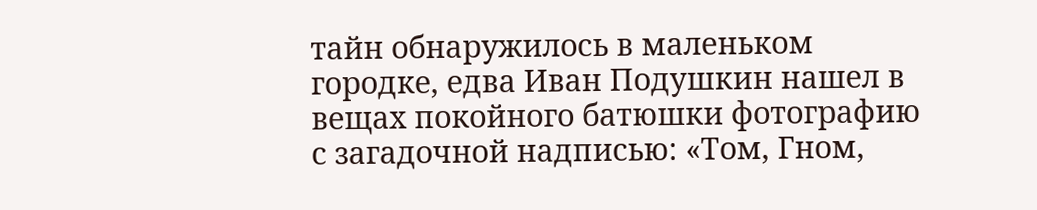тайн обнаружилось в маленьком городке, едва Иван Подушкин нашел в вещах покойного батюшки фотографию с загадочной надписью: «Том, Гном,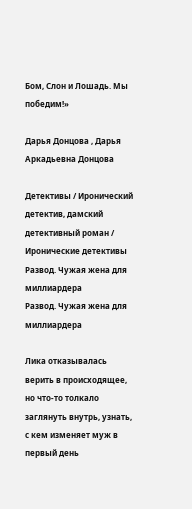Бом, Слон и Лошадь. Мы победим!»

Дарья Донцова , Дарья Аркадьевна Донцова

Детективы / Иронический детектив, дамский детективный роман / Иронические детективы
Развод. Чужая жена для миллиардера
Развод. Чужая жена для миллиардера

Лика отказывалась верить в происходящее, но что-то толкало заглянуть внутрь, узнать, с кем изменяет муж в первый день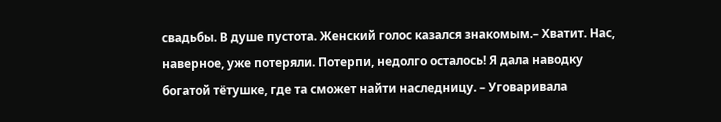свадьбы. В душе пустота. Женский голос казался знакомым.– Хватит. Нас, наверное, уже потеряли. Потерпи, недолго осталось! Я дала наводку богатой тётушке, где та сможет найти наследницу. – Уговаривала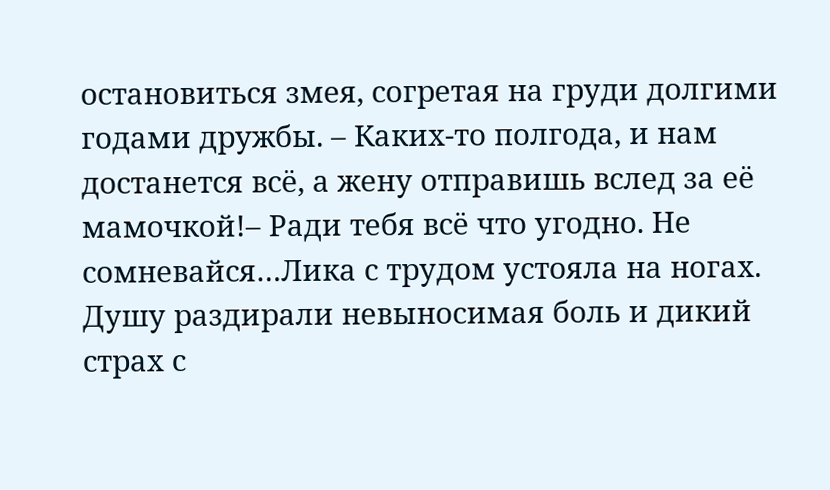остановиться змея, согретая на груди долгими годами дружбы. – Каких-то полгода, и нам достанется всё, а жену отправишь вслед за её мамочкой!– Ради тебя всё что угодно. Не сомневайся…Лика с трудом устояла на ногах. Душу раздирали невыносимая боль и дикий страх с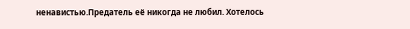ненавистью.Предатель её никогда не любил. Хотелось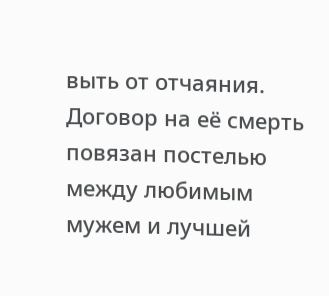выть от отчаяния. Договор на её смерть повязан постелью между любимым мужем и лучшей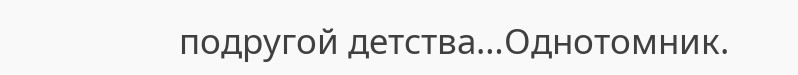подругой детства…Однотомник.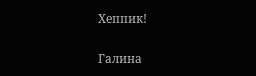Хеппик!

Галина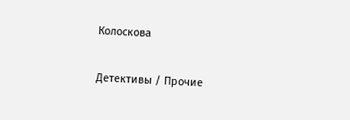Колоскова

Детективы / Прочие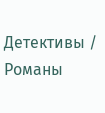Детективы / Романы